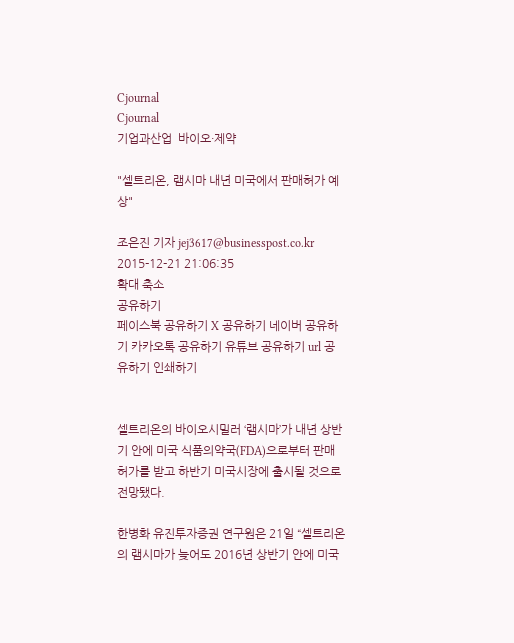Cjournal
Cjournal
기업과산업  바이오·제약

"셀트리온, 램시마 내년 미국에서 판매허가 예상"

조은진 기자 jej3617@businesspost.co.kr 2015-12-21 21:06:35
확대 축소
공유하기
페이스북 공유하기 X 공유하기 네이버 공유하기 카카오톡 공유하기 유튜브 공유하기 url 공유하기 인쇄하기


셀트리온의 바이오시밀러 ‘램시마’가 내년 상반기 안에 미국 식품의약국(FDA)으로부터 판매허가를 받고 하반기 미국시장에 출시될 것으로 전망됐다.

한병화 유진투자증권 연구원은 21일 “셀트리온의 램시마가 늦어도 2016년 상반기 안에 미국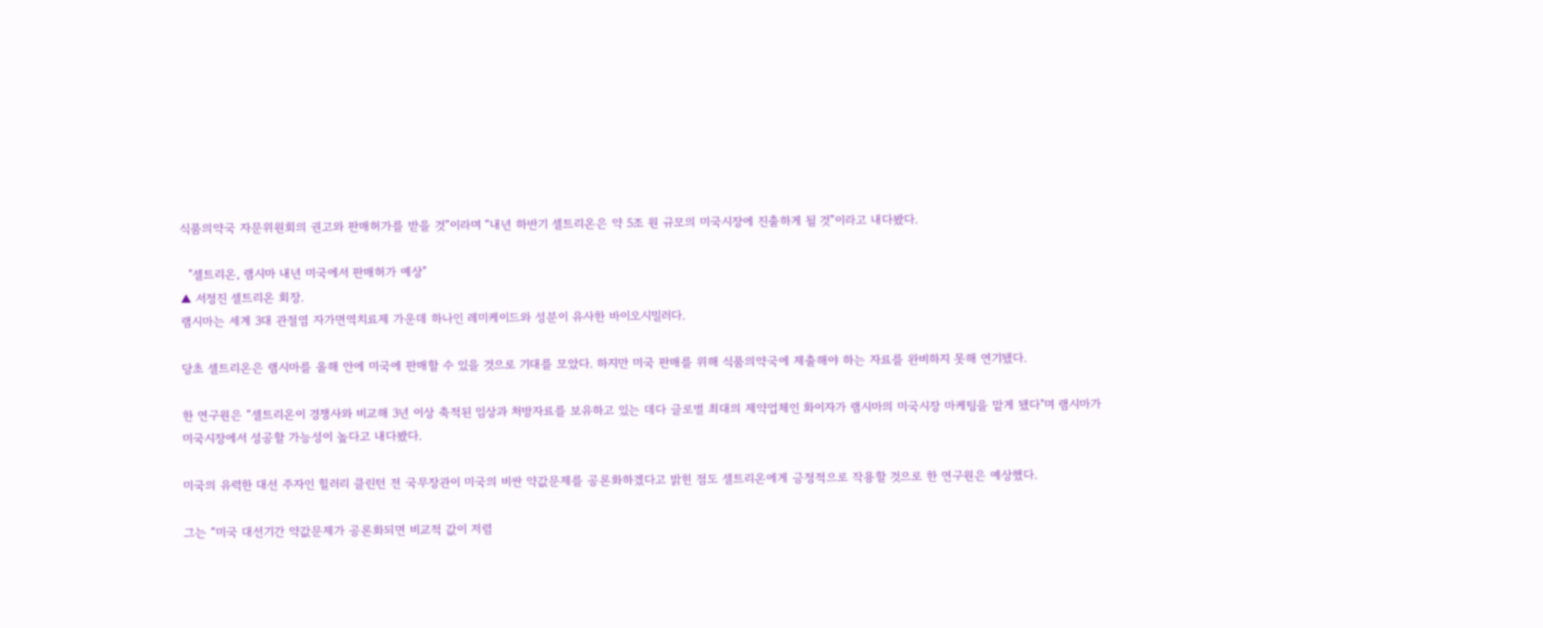식품의약국 자문위원회의 권고와 판매허가를 받을 것”이라며 “내년 하반기 셀트리온은 약 5조 원 규모의 미국시장에 진출하게 될 것”이라고 내다봤다.

  "셀트리온, 램시마 내년 미국에서 판매허가 예상"
▲ 서정진 셀트리온 회장.
램시마는 세계 3대 관절염 자가면역치료제 가운데 하나인 레미케이드와 성분이 유사한 바이오시밀러다.

당초 셀트리온은 램시마를 올해 안에 미국에 판매할 수 있을 것으로 기대를 모았다. 하지만 미국 판매를 위해 식품의약국에 제출해야 하는 자료를 완비하지 못해 연기됐다.

한 연구원은 “셀트리온이 경쟁사와 비교해 3년 이상 축적된 임상과 처방자료를 보유하고 있는 데다 글로벌 최대의 제약업체인 화이자가 램시마의 미국시장 마케팅을 맡게 됐다"며 램시마가 미국시장에서 성공할 가능성이 높다고 내다봤다.

미국의 유력한 대선 주자인 힐러리 클린턴 전 국무장관이 미국의 비싼 약값문제를 공론화하겠다고 밝힌 점도 셀트리온에게 긍정적으로 작용할 것으로 한 연구원은 예상했다.

그는 “미국 대선기간 약값문제가 공론화되면 비교적 값이 저렴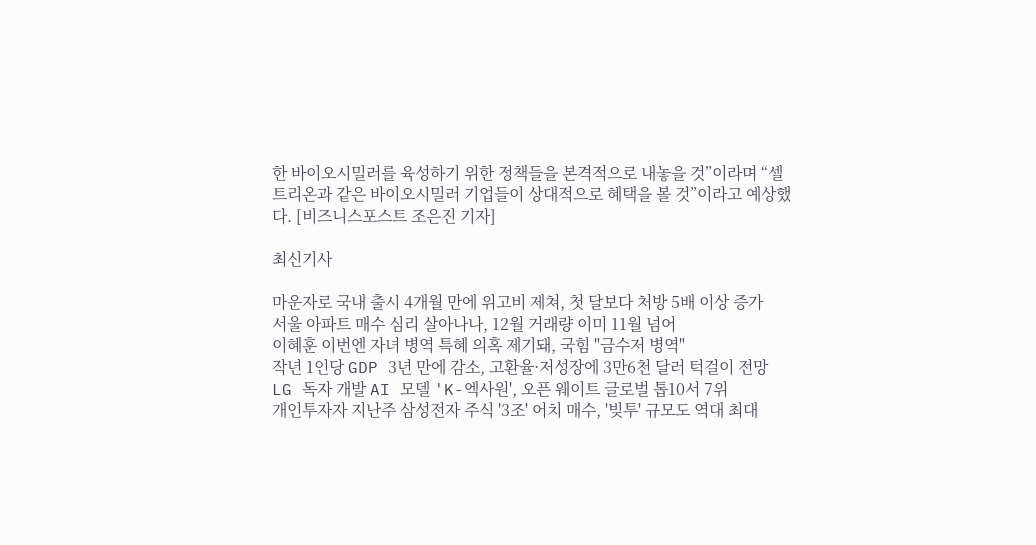한 바이오시밀러를 육성하기 위한 정책들을 본격적으로 내놓을 것”이라며 “셀트리온과 같은 바이오시밀러 기업들이 상대적으로 혜택을 볼 것”이라고 예상했다. [비즈니스포스트 조은진 기자]

최신기사

마운자로 국내 출시 4개월 만에 위고비 제쳐, 첫 달보다 처방 5배 이상 증가
서울 아파트 매수 심리 살아나나, 12월 거래량 이미 11월 넘어
이혜훈 이번엔 자녀 병역 특혜 의혹 제기돼, 국힘 "금수저 병역"
작년 1인당 GDP 3년 만에 감소, 고환율·저성장에 3만6천 달러 턱걸이 전망
LG 독자 개발 AI 모델 'K-엑사원', 오픈 웨이트 글로벌 톱10서 7위
개인투자자 지난주 삼성전자 주식 '3조' 어치 매수, '빚투' 규모도 역대 최대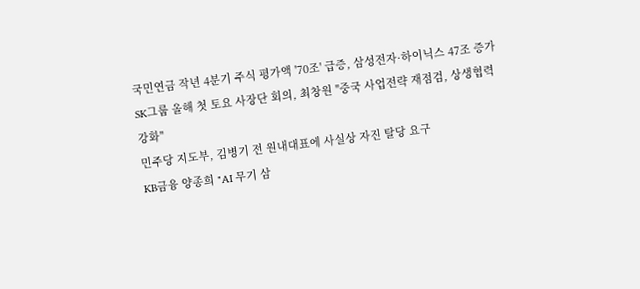국민연금 작년 4분기 주식 평가액 '70조' 급증, 삼성전자·하이닉스 47조 증가
SK그룹 올해 첫 토요 사장단 회의, 최창원 "중국 사업전략 재점검, 상생협력 강화"
민주당 지도부, 김병기 전 원내대표에 사실상 자진 탈당 요구
KB금융 양종희 "AI 무기 삼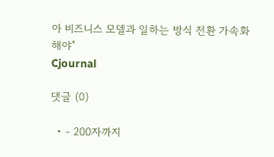아 비즈니스 모델과 일하는 방식 전환 가속화해야"
Cjournal

댓글 (0)

  • - 200자까지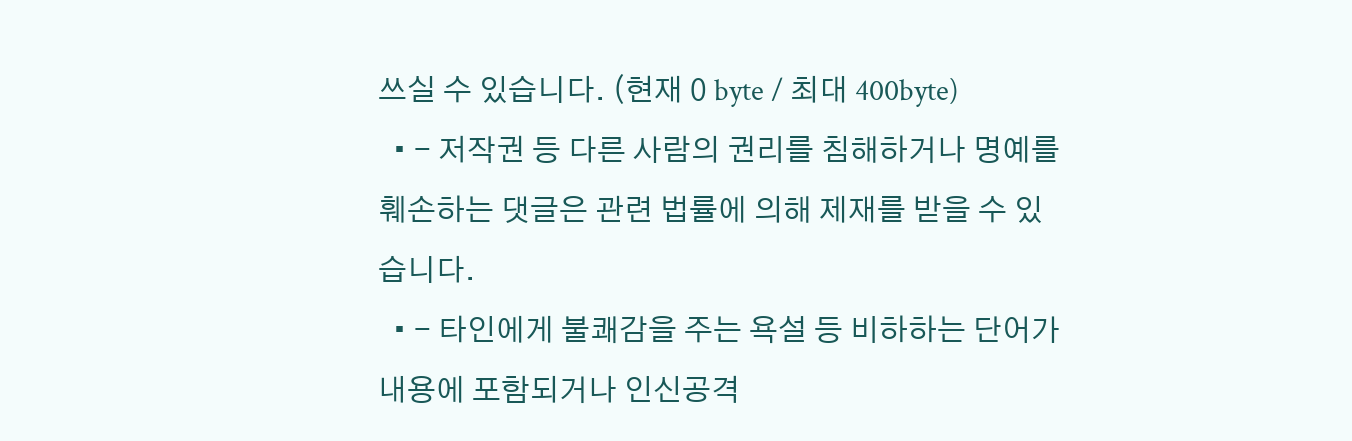쓰실 수 있습니다. (현재 0 byte / 최대 400byte)
  • - 저작권 등 다른 사람의 권리를 침해하거나 명예를 훼손하는 댓글은 관련 법률에 의해 제재를 받을 수 있습니다.
  • - 타인에게 불쾌감을 주는 욕설 등 비하하는 단어가 내용에 포함되거나 인신공격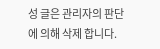성 글은 관리자의 판단에 의해 삭제 합니다.